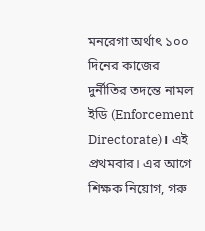মনরেগা অর্থাৎ ১০০ দিনের কাজের দুর্নীতির তদন্তে নামল ইডি (Enforcement Directorate)। এই প্রথমবার। এর আগে শিক্ষক নিয়োগ, গরু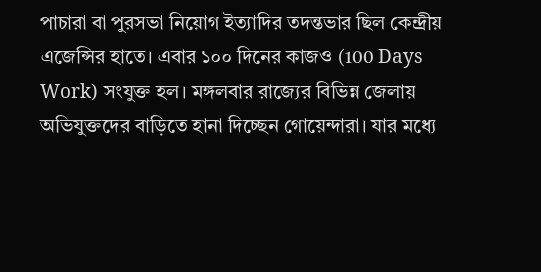পাচারা বা পুরসভা নিয়োগ ইত্যাদির তদন্তভার ছিল কেন্দ্রীয় এজেন্সির হাতে। এবার ১০০ দিনের কাজও (100 Days Work) সংযুক্ত হল। মঙ্গলবার রাজ্যের বিভিন্ন জেলায় অভিযুক্তদের বাড়িতে হানা দিচ্ছেন গোয়েন্দারা। যার মধ্যে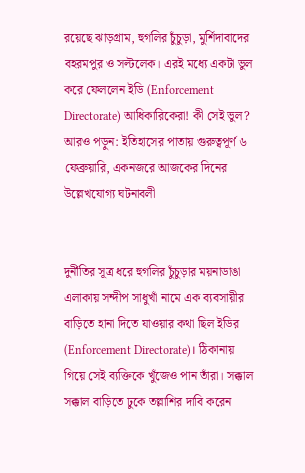রয়েছে ঝাড়গ্রাম, হুগলির চুঁচুড়া, মুর্শিদাবাদের বহরমপুর ও সল্টলেক। এরই মধ্যে একটা ভুল করে ফেললেন ইডি (Enforcement Directorate) আধিকারিকেরা! কী সেই ভুল?
আরও পড়ুন: ইতিহাসের পাতায় গুরুত্বপূর্ণ ৬ ফেব্রুয়ারি, একনজরে আজকের দিনের উল্লেখযোগ্য ঘটনাবলী


দুর্নীতির সূত্র ধরে হুগলির চুঁচুড়ার ময়নাডাঙা এলাকায় সন্দীপ সাধুখাঁ নামে এক ব্যবসায়ীর বাড়িতে হানা দিতে যাওয়ার কথা ছিল ইডির (Enforcement Directorate)। ঠিকানায় গিয়ে সেই ব্যক্তিকে খুঁজেও পান তাঁরা। সক্কাল সক্কাল বাড়িতে ঢুকে তল্লাশির দাবি করেন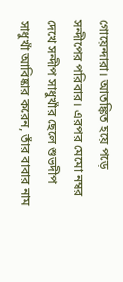গোয়েন্দারা। আতঙ্কিত হয়ে পড়ে সন্দীপের পরিবার। এরপর মেমো নম্বর দেখে সন্দীপ সাধুখাঁর ছেলে শুভদীপ সাধুখাঁ আবিষ্কার করেন, তাঁর বাবার নাম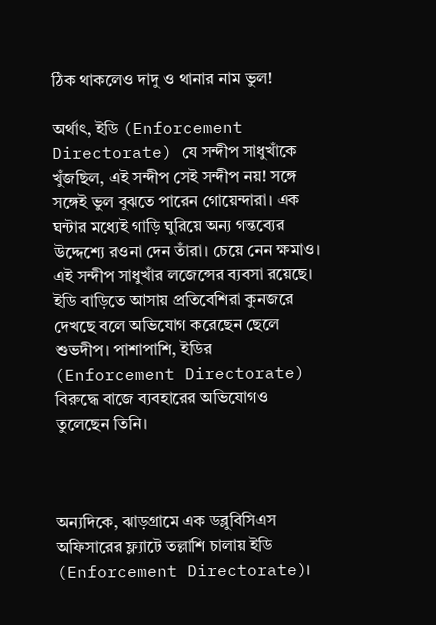ঠিক থাকলেও দাদু ও থানার নাম ভুল!

অর্থাৎ, ইডি (Enforcement Directorate) যে সন্দীপ সাধুখাঁকে খুঁজছিল, এই সন্দীপ সেই সন্দীপ নয়! সঙ্গে সঙ্গেই ভুল বুঝতে পারেন গোয়েন্দারা। এক ঘন্টার মধ্যেই গাড়ি ঘুরিয়ে অন্য গন্তব্যের উদ্দেশ্যে রওনা দেন তাঁরা। চেয়ে নেন ক্ষমাও। এই সন্দীপ সাধুখাঁর লজেন্সের ব্যবসা রয়েছে। ইডি বাড়িতে আসায় প্রতিবেশিরা কুনজরে দেখছে বলে অভিযোগ করেছেন ছেলে শুভদীপ। পাশাপাশি, ইডির (Enforcement Directorate) বিরুদ্ধে বাজে ব্যবহারের অভিযোগও তুলেছেন তিনি।



অন্যদিকে, ঝাড়গ্রামে এক ডব্লুবিসিএস অফিসারের ফ্ল্যাটে তল্লাশি চালায় ইডি (Enforcement Directorate)।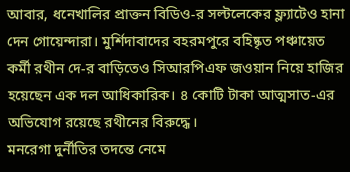আবার, ধনেখালির প্রাক্তন বিডিও-র সল্টলেকের ফ্ল্যাটেও হানা দেন গোয়েন্দারা। মুর্শিদাবাদের বহরমপুরে বহিষ্কৃত পঞ্চায়েত কর্মী রথীন দে-র বাড়িতেও সিআরপিএফ জওয়ান নিয়ে হাজির হয়েছেন এক দল আধিকারিক। ৪ কোটি টাকা আত্মসাত-এর অভিযোগ রয়েছে রথীনের বিরুদ্ধে।
মনরেগা দুর্নীতির তদন্তে নেমে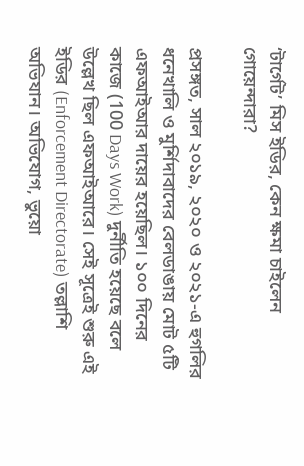‘টার্গেট’ মিস ইডির, কেন ক্ষমা চাইলেন গোয়েন্দারা?

প্রসঙ্গত, সাল ২০১৯, ২০২০ ও ২০২১-এ হুগলির ধনেখালি ও মুর্শিদাবাদের বেলডাঙায় মোট ৫টি এফআইআর দায়ের হয়েছিল। ১০০ দিনের কাজে (100 Days Work) দুর্নীতি হয়েছে বলে উল্লেখ ছিল এফআইআরে। সেই সূত্রেই শুরু এই ইডির (Enforcement Directorate) তল্লাশি অভিযান। অভিযোগ, ভুয়ো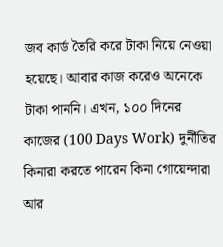জব কার্ড তৈরি করে টাকা নিয়ে নেওয়া হয়েছে। আবার কাজ করেও অনেকে টাকা পাননি। এখন, ১০০ দিনের কাজের (100 Days Work) দুর্নীতির কিনারা করতে পারেন কিনা গোয়েন্দারা আর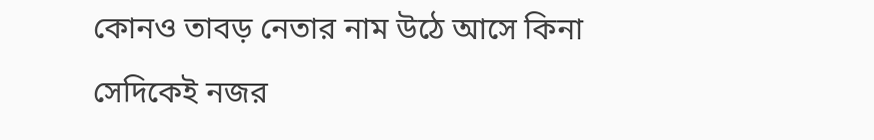কোনও তাবড় নেতার নাম উঠে আসে কিনা সেদিকেই নজর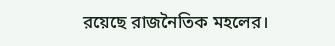রয়েছে রাজনৈতিক মহলের।